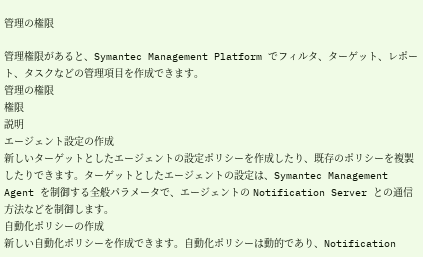管理の権限

管理権限があると、Symantec Management Platform でフィルタ、ターゲット、レポート、タスクなどの管理項目を作成できます。
管理の権限
権限
説明
エージェント設定の作成
新しいターゲットとしたエージェントの設定ポリシーを作成したり、既存のポリシーを複製したりできます。ターゲットとしたエージェントの設定は、Symantec Management Agent を制御する全般パラメータで、エージェントの Notification Server との通信方法などを制御します。
自動化ポリシーの作成
新しい自動化ポリシーを作成できます。自動化ポリシーは動的であり、Notification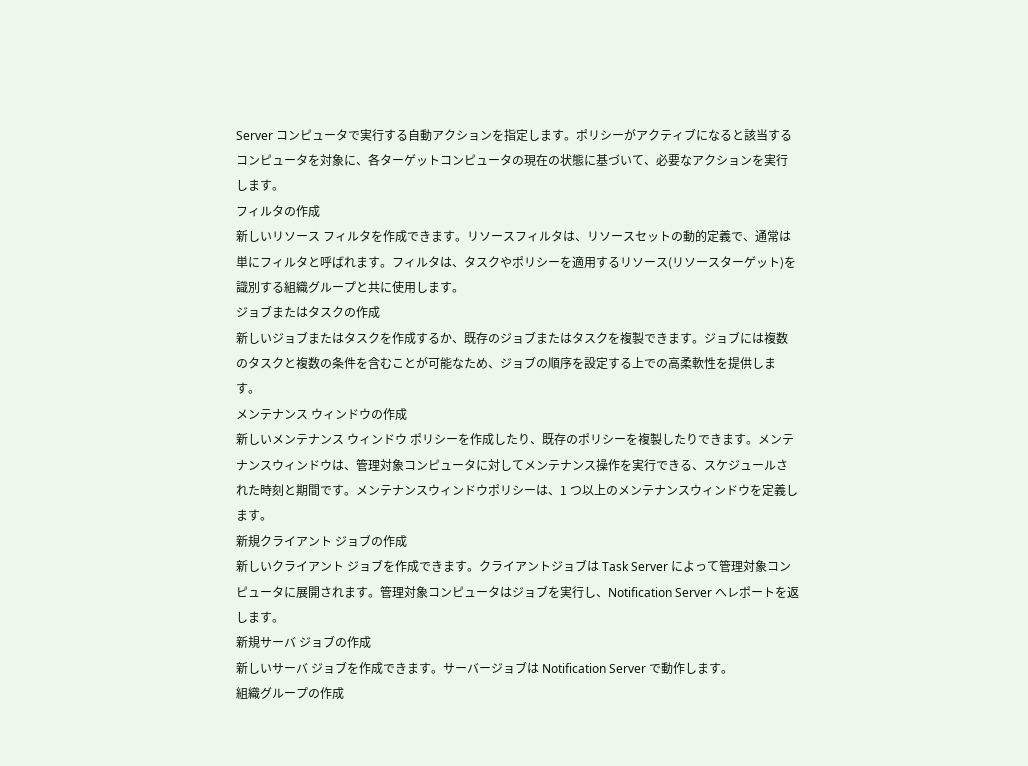Server コンピュータで実行する自動アクションを指定します。ポリシーがアクティブになると該当するコンピュータを対象に、各ターゲットコンピュータの現在の状態に基づいて、必要なアクションを実行します。
フィルタの作成
新しいリソース フィルタを作成できます。リソースフィルタは、リソースセットの動的定義で、通常は単にフィルタと呼ばれます。フィルタは、タスクやポリシーを適用するリソース(リソースターゲット)を識別する組織グループと共に使用します。
ジョブまたはタスクの作成
新しいジョブまたはタスクを作成するか、既存のジョブまたはタスクを複製できます。ジョブには複数のタスクと複数の条件を含むことが可能なため、ジョブの順序を設定する上での高柔軟性を提供します。
メンテナンス ウィンドウの作成
新しいメンテナンス ウィンドウ ポリシーを作成したり、既存のポリシーを複製したりできます。メンテナンスウィンドウは、管理対象コンピュータに対してメンテナンス操作を実行できる、スケジュールされた時刻と期間です。メンテナンスウィンドウポリシーは、1 つ以上のメンテナンスウィンドウを定義します。
新規クライアント ジョブの作成
新しいクライアント ジョブを作成できます。クライアントジョブは Task Server によって管理対象コンピュータに展開されます。管理対象コンピュータはジョブを実行し、Notification Server へレポートを返します。
新規サーバ ジョブの作成
新しいサーバ ジョブを作成できます。サーバージョブは Notification Server で動作します。
組織グループの作成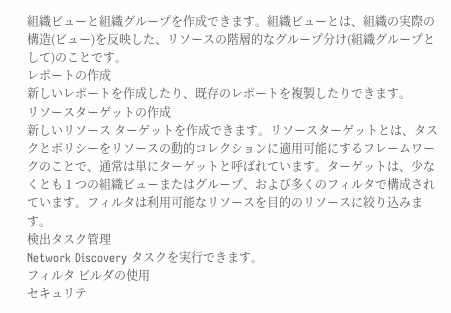組織ビューと組織グループを作成できます。組織ビューとは、組織の実際の構造(ビュー)を反映した、リソースの階層的なグループ分け(組織グループとして)のことです。
レポートの作成
新しいレポートを作成したり、既存のレポートを複製したりできます。
リソースターゲットの作成
新しいリソース ターゲットを作成できます。リソースターゲットとは、タスクとポリシーをリソースの動的コレクションに適用可能にするフレームワークのことで、通常は単にターゲットと呼ばれています。ターゲットは、少なくとも 1 つの組織ビューまたはグループ、および多くのフィルタで構成されています。フィルタは利用可能なリソースを目的のリソースに絞り込みます。
検出タスク管理
Network Discovery タスクを実行できます。
フィルタ ビルダの使用
セキュリテ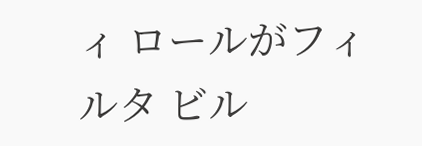ィ ロールがフィルタ ビル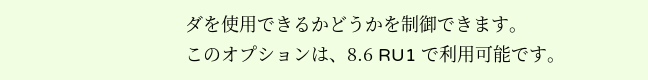ダを使用できるかどうかを制御できます。
このオプションは、8.6 RU1 で利用可能です。